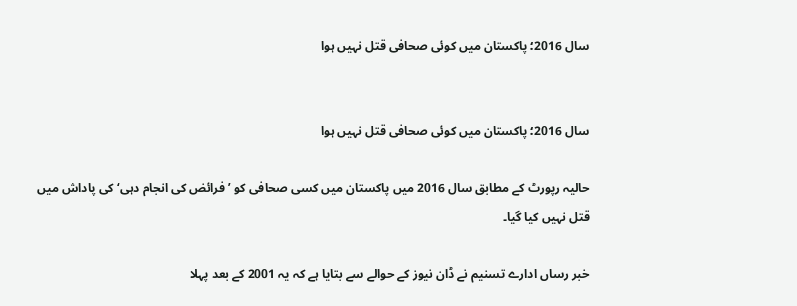سال 2016؛ پاکستان میں کوئی صحافی قتل نہیں ہوا


سال 2016؛ پاکستان میں کوئی صحافی قتل نہیں ہوا

حالیہ رپورٹ کے مطابق سال 2016 میں پاکستان میں کسی صحافی کو ’فرائض کی انجام دہی‘ کی پاداش میں قتل نہیں کیا گیا۔

خبر رساں ادارے تسنیم نے ڈان نیوز کے حوالے سے بتایا ہے کہ یہ 2001 کے بعد پہلا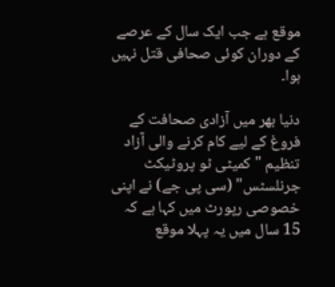موقع ہے جب ایک سال کے عرصے کے دوران کوئی صحافی قتل نہیں ہوا۔

دنیا بھر میں آزادی صحافت کے فروغ کے لیے کام کرنے والی آزاد تنظیم "کمیٹی ٹو پروٹیکٹ جرنلسٹس" (سی پی جے) نے اپنی خصوصی رپورٹ میں کہا ہے کہ 15 سال میں یہ پہلا موقع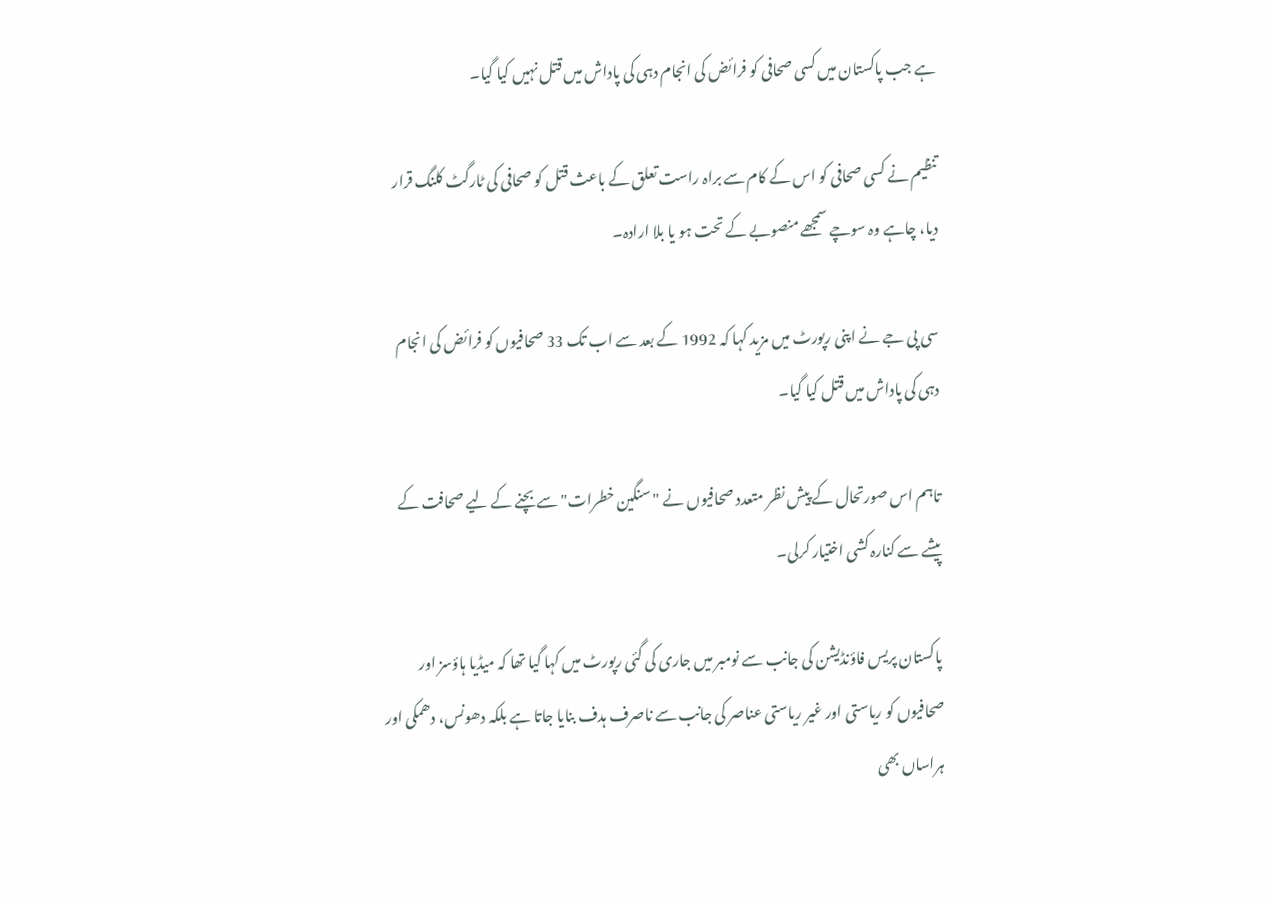ہے جب پاکستان میں کسی صحافی کو فرائض کی انجام دہی کی پاداش میں قتل نہیں کیا گیا۔

تنظیم نے کسی صحافی کو اس کے کام سے براہ راست تعلق کے باعث قتل کو صحافی کی ٹارگٹ کلنگ قرار دیا، چاہے وہ سوچے سمجھے منصوبے کے تحت ہو یا بلا ارادہ۔

سی پی جے نے اپنی رپورٹ میں مزید کہا کہ 1992 کے بعد سے اب تک 33 صحافیوں کو فرائض کی انجام دہی کی پاداش میں قتل کیا گیا۔

تاہم اس صورتحال کے پیش نظر متعدد صحافیوں نے "سنگین خطرات" سے بچنے کے لیے صحافت کے پیشے سے کنارہ کشی اختیار کرلی۔

پاکستان پریس فاؤنڈیشن کی جانب سے نومبر میں جاری کی گئی رپورٹ میں کہا گیا تھا کہ میڈیا ہاؤسز اور صحافیوں کو ریاستی اور غیر ریاستی عناصر کی جانب سے ناصرف ہدف بنایا جاتا ہے بلکہ دھونس، دھمکی اور ہراساں بھی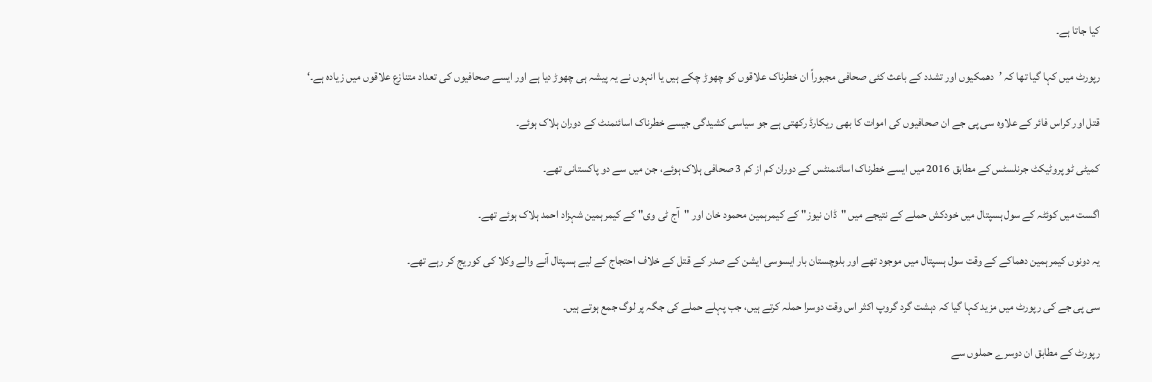کیا جاتا ہے۔

رپورٹ میں کہا گیا تھا کہ ’دھمکیوں اور تشدد کے باعث کئی صحافی مجبوراً ان خطرناک علاقوں کو چھوڑ چکے ہیں یا انہوں نے یہ پیشہ ہی چھوڑ دیا ہے اور ایسے صحافیوں کی تعداد متنازع علاقوں میں زیادہ ہے۔‘

قتل اور کراس فائر کے علاوہ سی پی جے ان صحافیوں کی اموات کا بھی ریکارڈ رکھتی ہے جو سیاسی کشیدگی جیسے خطرناک اسائنمنٹ کے دوران ہلاک ہوئے۔

کمیٹی ٹو پروٹیکٹ جرنلسٹس کے مطابق 2016 میں ایسے خطرناک اسائنمنٹس کے دوران کم از کم 3 صحافی ہلاک ہوئے، جن میں سے دو پاکستانی تھے۔

اگست میں کوئٹہ کے سول ہسپتال میں خودکش حملے کے نتیجے میں "ڈان نیوز" کے کیمرہمین محمود خان اور "آج ٹی وی" کے کیمرہمین شہزاد احمد ہلاک ہوئے تھے۔

یہ دونوں کیمرہمین دھماکے کے وقت سول ہسپتال میں موجود تھے اور بلوچستان بار ایسوسی ایشن کے صدر کے قتل کے خلاف احتجاج کے لیے ہسپتال آنے والے وکلا کی کوریج کر رہے تھے۔

سی پی جے کی رپورٹ میں مزید کہا گیا کہ دہشت گرد گروپ اکثر اس وقت دوسرا حملہ کرتے ہیں، جب پہلے حملے کی جگہ پر لوگ جمع ہوتے ہیں۔

رپورٹ کے مطابق ان دوسرے حملوں سے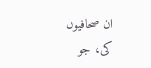ان صحافیوں کی، جو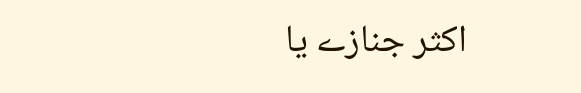اکثر جنازے یا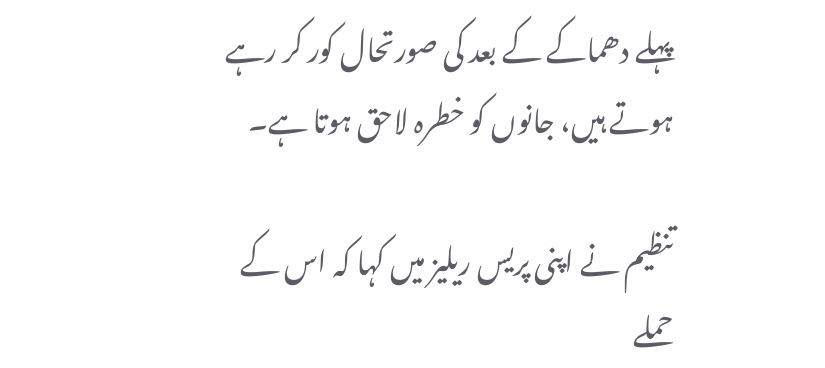پہلے دھماکے کے بعد کی صورتحال کور کر رہے ہوتے ہیں، جانوں کو خطرہ لاحق ہوتا ہے۔

تنظیم نے اپنی پریس ریلیز میں کہا کہ اس کے حملے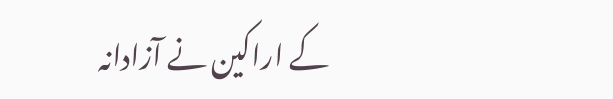کے اراکین نے آزادانہ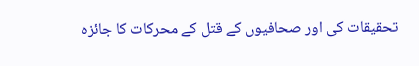تحقیقات کی اور صحافیوں کے قتل کے محرکات کا جائزہ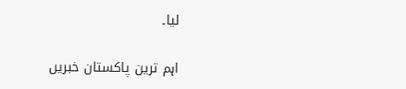لیا۔

اہم ترین پاکستان خبریں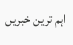اہم ترین خبریں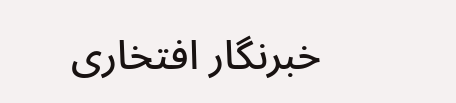خبرنگار افتخاری